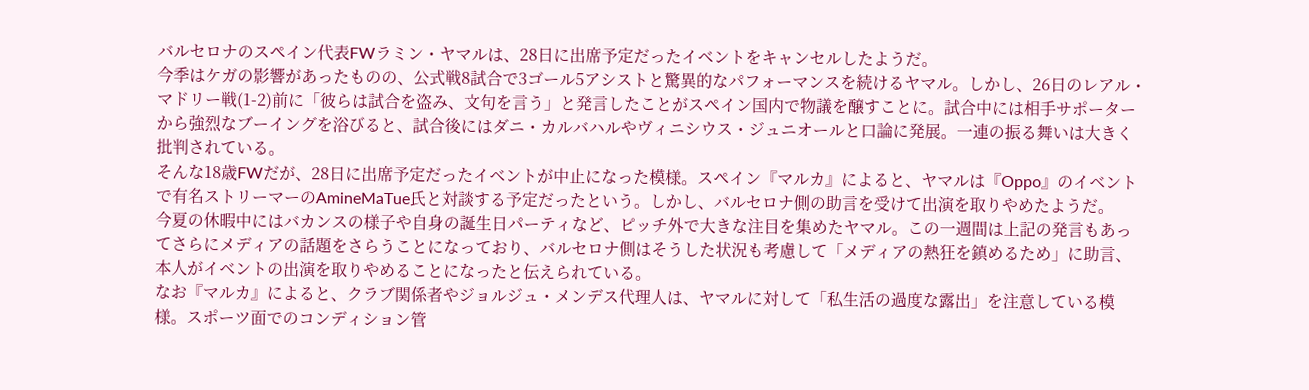バルセロナのスペイン代表FWラミン・ヤマルは、28日に出席予定だったイベントをキャンセルしたようだ。
今季はケガの影響があったものの、公式戦8試合で3ゴール5アシストと驚異的なパフォーマンスを続けるヤマル。しかし、26日のレアル・マドリー戦(1-2)前に「彼らは試合を盗み、文句を言う」と発言したことがスペイン国内で物議を醸すことに。試合中には相手サポーターから強烈なブーイングを浴びると、試合後にはダニ・カルバハルやヴィニシウス・ジュニオールと口論に発展。一連の振る舞いは大きく批判されている。
そんな18歳FWだが、28日に出席予定だったイベントが中止になった模様。スペイン『マルカ』によると、ヤマルは『Oppo』のイベントで有名ストリーマーのAmineMaTue氏と対談する予定だったという。しかし、バルセロナ側の助言を受けて出演を取りやめたようだ。
今夏の休暇中にはバカンスの様子や自身の誕生日パーティなど、ピッチ外で大きな注目を集めたヤマル。この一週間は上記の発言もあってさらにメディアの話題をさらうことになっており、バルセロナ側はそうした状況も考慮して「メディアの熱狂を鎮めるため」に助言、本人がイベントの出演を取りやめることになったと伝えられている。
なお『マルカ』によると、クラブ関係者やジョルジュ・メンデス代理人は、ヤマルに対して「私生活の過度な露出」を注意している模様。スポーツ面でのコンディション管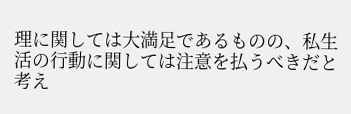理に関しては大満足であるものの、私生活の行動に関しては注意を払うべきだと考え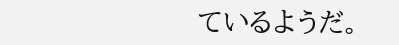ているようだ。